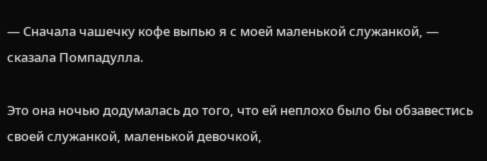— Сначала чашечку кофе выпью я с моей маленькой служанкой, — сказала Помпадулла.

Это она ночью додумалась до того, что ей неплохо было бы обзавестись своей служанкой, маленькой девочкой,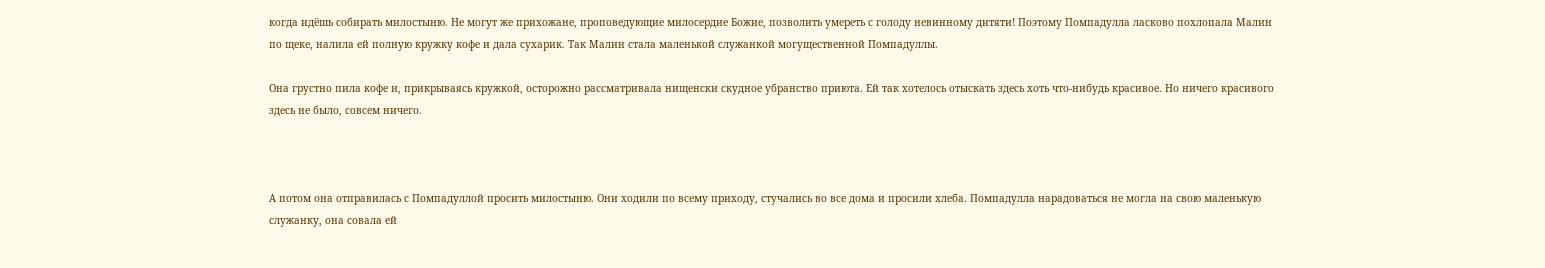когда идёшь собирать милостыню. Не могут же прихожане, проповедующие милосердие Божие, позволить умереть с голоду невинному дитяти! Поэтому Помпадулла ласково похлопала Малин по щеке, налила ей полную кружку кофе и дала сухарик. Так Малин стала маленькой служанкой могущественной Помпадуллы.

Она грустно пила кофе и, прикрываясь кружкой, осторожно рассматривала нищенски скудное убранство приюта. Ей так хотелось отыскать здесь хоть что-нибудь красивое. Но ничего красивого здесь не было, совсем ничего.



А потом она отправилась с Помпадуллой просить милостыню. Они ходили по всему приходу, стучались во все дома и просили хлеба. Помпадулла нарадоваться не могла на свою маленькую служанку, она совала ей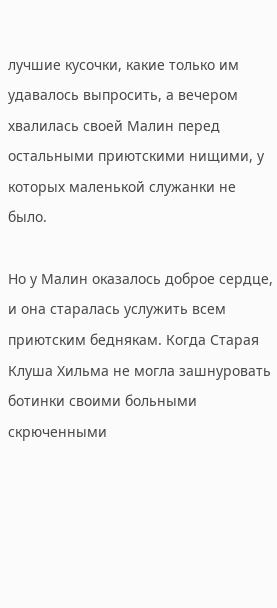лучшие кусочки, какие только им удавалось выпросить, а вечером хвалилась своей Малин перед остальными приютскими нищими, у которых маленькой служанки не было.

Но у Малин оказалось доброе сердце, и она старалась услужить всем приютским беднякам. Когда Старая Клуша Хильма не могла зашнуровать ботинки своими больными скрюченными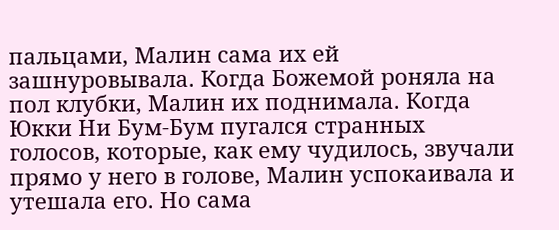пальцами, Малин сама их ей зашнуровывала. Когда Божемой роняла на пол клубки, Малин их поднимала. Когда Юкки Ни Бум-Бум пугался странных голосов, которые, как ему чудилось, звучали прямо у него в голове, Малин успокаивала и утешала его. Но сама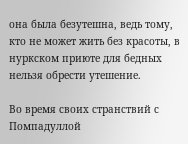она была безутешна, ведь тому, кто не может жить без красоты, в нуркском приюте для бедных нельзя обрести утешение.

Во время своих странствий с Помпадуллой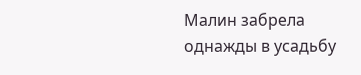Малин забрела однажды в усадьбу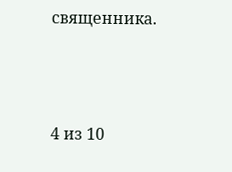священника.



4 из 10